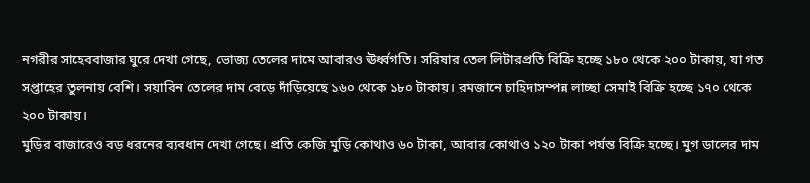নগরীর সাহেববাজার ঘুরে দেখা গেছে, ভোজ্য তেলের দামে আবারও ঊর্ধ্বগতি। সরিষার তেল লিটারপ্রতি বিক্রি হচ্ছে ১৮০ থেকে ২০০ টাকায়, যা গত সপ্তাহের তুলনায় বেশি। সয়াবিন তেলের দাম বেড়ে দাঁড়িয়েছে ১৬০ থেকে ১৮০ টাকায়। রমজানে চাহিদাসম্পন্ন লাচ্ছা সেমাই বিক্রি হচ্ছে ১৭০ থেকে ২০০ টাকায়।
মুড়ির বাজারেও বড় ধরনের ব্যবধান দেখা গেছে। প্রতি কেজি মুড়ি কোথাও ৬০ টাকা, আবার কোথাও ১২০ টাকা পর্যন্ত বিক্রি হচ্ছে। মুগ ডালের দাম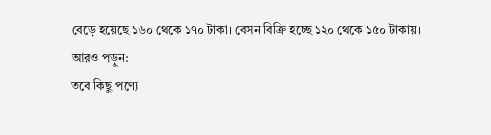বেড়ে হয়েছে ১৬০ থেকে ১৭০ টাকা। বেসন বিক্রি হচ্ছে ১২০ থেকে ১৫০ টাকায়।
আরও পড়ুন:
তবে কিছু পণ্যে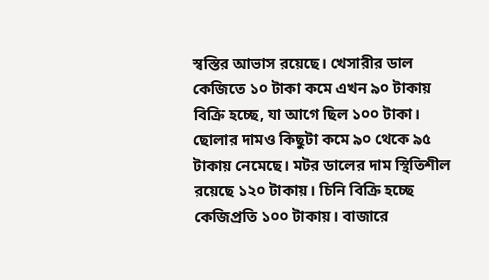স্বস্তির আভাস রয়েছে। খেসারীর ডাল কেজিতে ১০ টাকা কমে এখন ৯০ টাকায় বিক্রি হচ্ছে, যা আগে ছিল ১০০ টাকা। ছোলার দামও কিছুটা কমে ৯০ থেকে ৯৫ টাকায় নেমেছে। মটর ডালের দাম স্থিতিশীল রয়েছে ১২০ টাকায়। চিনি বিক্রি হচ্ছে কেজিপ্রতি ১০০ টাকায়। বাজারে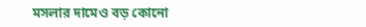মসলার দামেও বড় কোনো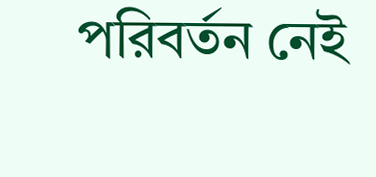পরিবর্তন নেই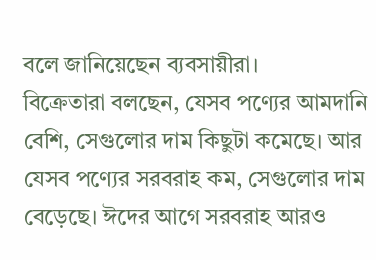বলে জানিয়েছেন ব্যবসায়ীরা।
বিক্রেতারা বলছেন, যেসব পণ্যের আমদানি বেশি, সেগুলোর দাম কিছুটা কমেছে। আর যেসব পণ্যের সরবরাহ কম, সেগুলোর দাম বেড়েছে। ঈদের আগে সরবরাহ আরও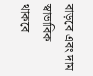বাড়বে এবং দাম স্বাভাবিক থাকবে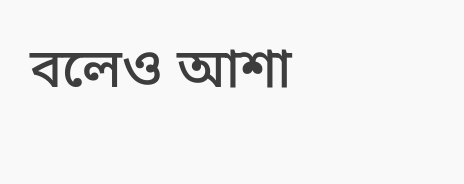বলেও আশা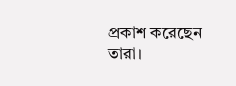প্রকাশ করেছেন তারা।